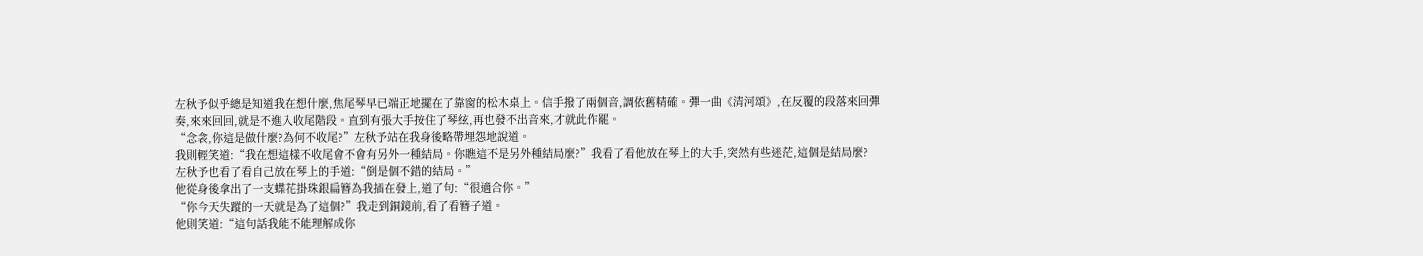左秋予似乎總是知道我在想什麼,焦尾琴早已端正地擺在了靠窗的松木桌上。信手撥了兩個音,調依舊精確。彈一曲《清河頌》,在反覆的段落來回彈奏,來來回回,就是不進入收尾階段。直到有張大手按住了琴絃,再也發不出音來,才就此作罷。
“念衾,你這是做什麼?為何不收尾?”左秋予站在我身後略帶埋怨地說道。
我則輕笑道:“我在想這樣不收尾會不會有另外一種結局。你瞧這不是另外種結局麼?”我看了看他放在琴上的大手,突然有些迷茫,這個是結局麼?
左秋予也看了看自己放在琴上的手道:“倒是個不錯的結局。”
他從身後拿出了一支蝶花掛珠銀扁簪為我插在發上,道了句:“很適合你。”
“你今天失蹤的一天就是為了這個?”我走到銅鏡前,看了看簪子道。
他則笑道:“這句話我能不能理解成你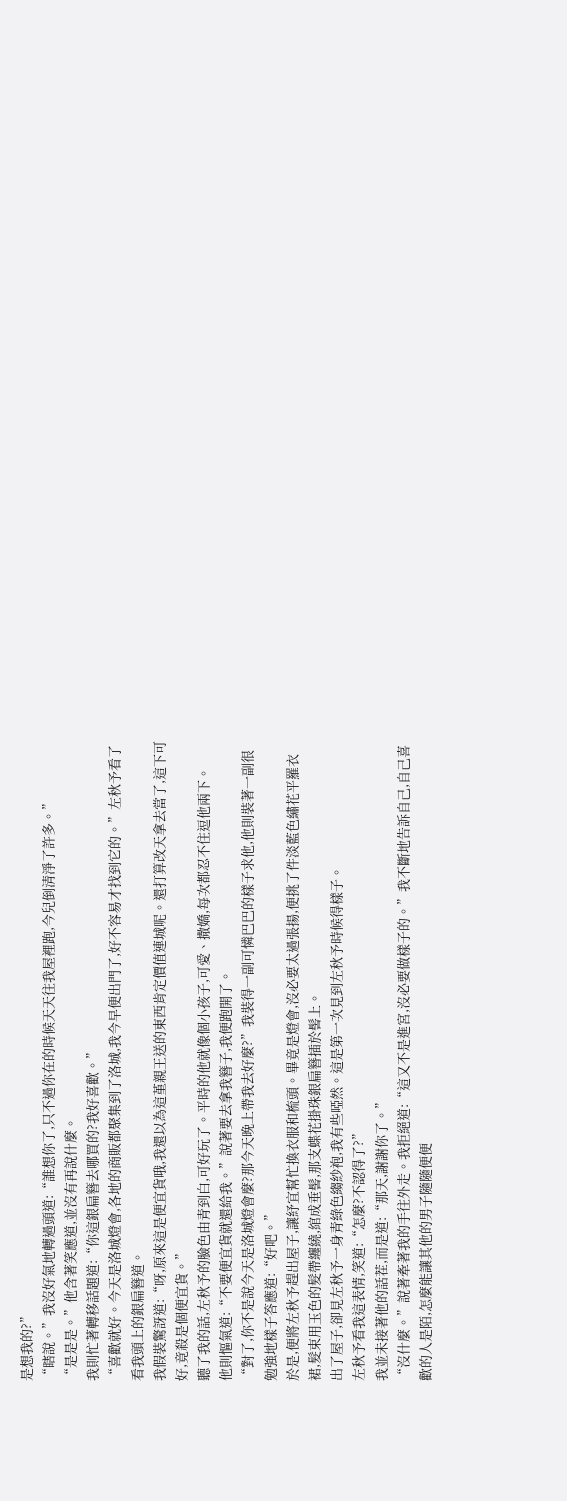是想我的?”
“瞎說。”我沒好氣地轉過頭道:“誰想你了,只不過你在的時候天天往我屋裡跑,今兒倒清淨了許多。”
“是是是。”他含著笑應道,並沒有再說什麼。
我則忙著轉移話題道:“你這銀扁簪去哪買的?我好喜歡。”
“喜歡就好。今天是洛城燈會,各地的商販都聚集到了洛城,我今早便出門了,好不容易才找到它的。”左秋予看了看我頭上的銀扁簪道。
我假裝驚訝道:“呀,原來這是便宜貨哦,我還以為這堇親王送的東西肯定價值連城呢。還打算改天拿去當了,這下可好,竟殺是個便宜貨。”
聽了我的話,左秋予的臉色由青到白,可好玩了。平時的他就像個小孩子,可愛、撒嬌,每次都忍不住逗他兩下。
他則慪氣道:“不要便宜貨就還給我。”說著要去拿我簪子,我便跑開了。
“對了,你不是說今天是洛城燈會麼?那今天晚上帶我去好麼?”我裝得一副可憐巴巴的樣子求他,他則裝著一副很勉強地樣子答應道:“好吧。”
於是,便將左秋予趕出屋子,讓紓宜幫忙換衣服和梳頭。畢竟是燈會,沒必要太過張揚,便挑了件淡藍色繡花平羅衣裙,髮束用玉色的髮帶纏繞,綰成垂髻,那支蝶花掛珠銀扁簪插於髻上。
出了屋子,卻見左秋予一身青綠色縐紗袍,我有些啞然。這是第一次見到左秋予時候得樣子。
左秋予看我這表情,笑道:“怎麼?不認得了?”
我並未接著他的話茬,而是道:“那天,謝謝你了。”
“沒什麼。”說著牽著我的手往外走。我拒絕道:“這又不是進宮,沒必要做樣子的。”我不斷地告訴自己,自己喜歡的人是陌,怎麼能讓其他的男子隨隨便便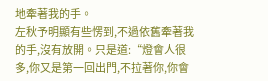地牽著我的手。
左秋予明顯有些愣到,不過依舊牽著我的手,沒有放開。只是道:“燈會人很多,你又是第一回出門,不拉著你,你會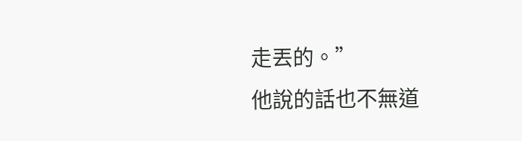走丟的。”
他說的話也不無道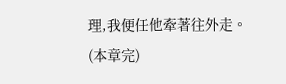理,我便任他牽著往外走。
(本章完)